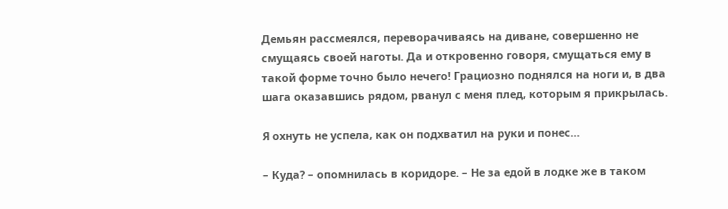Демьян рассмеялся, переворачиваясь на диване, совершенно не смущаясь своей наготы. Да и откровенно говоря, смущаться ему в такой форме точно было нечего! Грациозно поднялся на ноги и, в два шага оказавшись рядом, рванул с меня плед, которым я прикрылась.

Я охнуть не успела, как он подхватил на руки и понес…

– Куда? – опомнилась в коридоре. – Не за едой в лодке же в таком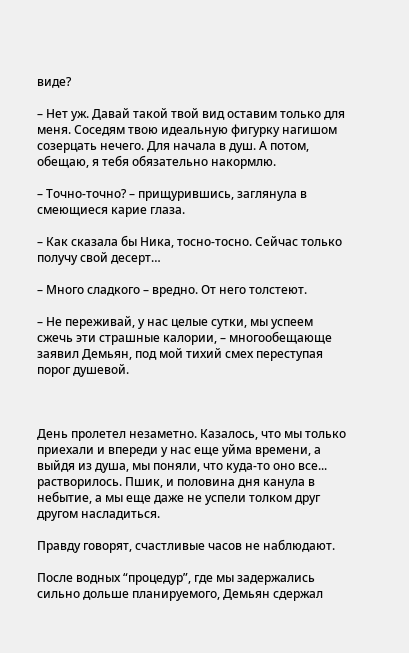виде?

– Нет уж. Давай такой твой вид оставим только для меня. Соседям твою идеальную фигурку нагишом созерцать нечего. Для начала в душ. А потом, обещаю, я тебя обязательно накормлю.

– Точно-точно? – прищурившись, заглянула в смеющиеся карие глаза.

– Как сказала бы Ника, тосно-тосно. Сейчас только получу свой десерт…

– Много сладкого – вредно. От него толстеют.

– Не переживай, у нас целые сутки, мы успеем сжечь эти страшные калории, – многообещающе заявил Демьян, под мой тихий смех переступая порог душевой.



День пролетел незаметно. Казалось, что мы только приехали и впереди у нас еще уйма времени, а выйдя из душа, мы поняли, что куда-то оно все... растворилось. Пшик, и половина дня канула в небытие, а мы еще даже не успели толком друг другом насладиться.

Правду говорят, счастливые часов не наблюдают.

После водных “процедур”, где мы задержались сильно дольше планируемого, Демьян сдержал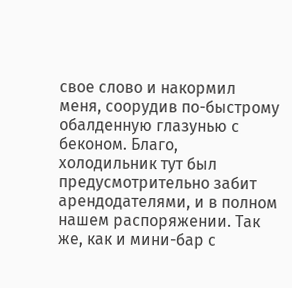свое слово и накормил меня, соорудив по-быстрому обалденную глазунью с беконом. Благо, холодильник тут был предусмотрительно забит арендодателями, и в полном нашем распоряжении. Так же, как и мини-бар с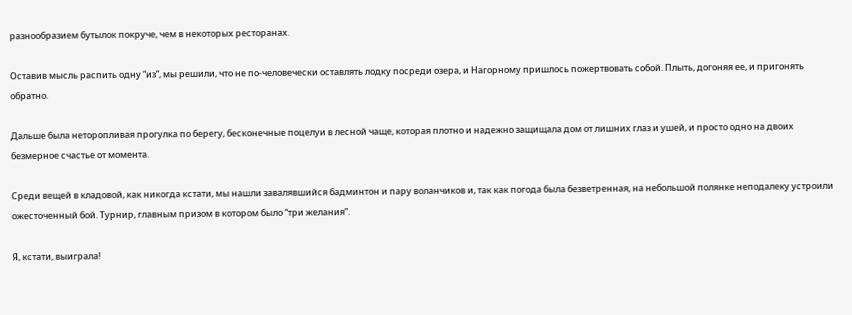разнообразием бутылок покруче, чем в некоторых ресторанах.

Оставив мысль распить одну “из”, мы решили, что не по-человечески оставлять лодку посреди озера, и Нагорному пришлось пожертвовать собой. Плыть, догоняя ее, и пригонять обратно.

Дальше была неторопливая прогулка по берегу, бесконечные поцелуи в лесной чаще, которая плотно и надежно защищала дом от лишних глаз и ушей, и просто одно на двоих безмерное счастье от момента.

Среди вещей в кладовой, как никогда кстати, мы нашли завалявшийся бадминтон и пару воланчиков и, так как погода была безветренная, на небольшой полянке неподалеку устроили ожесточенный бой. Турнир, главным призом в котором было “три желания”.

Я, кстати, выиграла!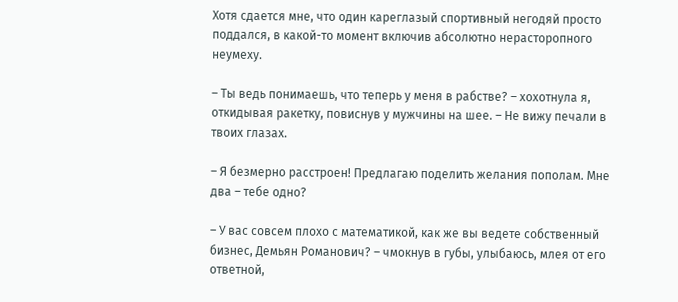Хотя сдается мне, что один кареглазый спортивный негодяй просто поддался, в какой-то момент включив абсолютно нерасторопного неумеху.

– Ты ведь понимаешь, что теперь у меня в рабстве? – хохотнула я, откидывая ракетку, повиснув у мужчины на шее. – Не вижу печали в твоих глазах.

– Я безмерно расстроен! Предлагаю поделить желания пополам. Мне два – тебе одно?

– У вас совсем плохо с математикой, как же вы ведете собственный бизнес, Демьян Романович? – чмокнув в губы, улыбаюсь, млея от его ответной,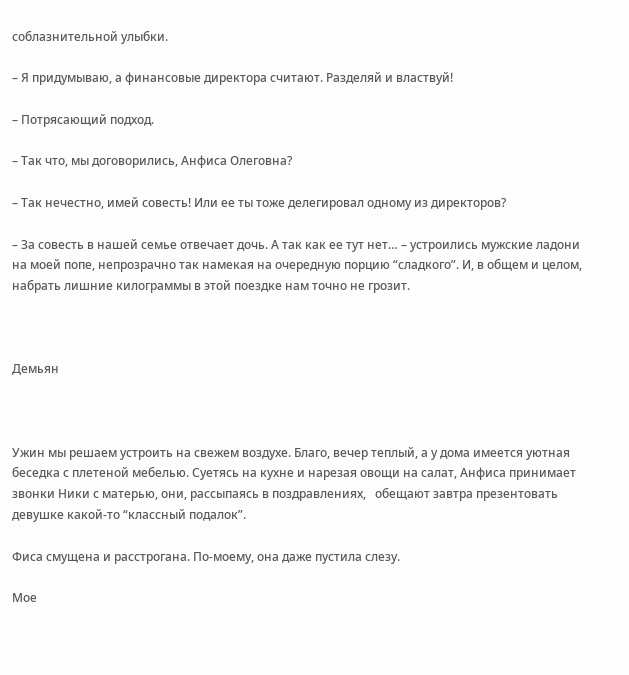соблазнительной улыбки.

– Я придумываю, а финансовые директора считают. Разделяй и властвуй!

– Потрясающий подход.

– Так что, мы договорились, Анфиса Олеговна?

– Так нечестно, имей совесть! Или ее ты тоже делегировал одному из директоров?

– За совесть в нашей семье отвечает дочь. А так как ее тут нет… – устроились мужские ладони на моей попе, непрозрачно так намекая на очередную порцию “сладкого”. И, в общем и целом, набрать лишние килограммы в этой поездке нам точно не грозит.



Демьян



Ужин мы решаем устроить на свежем воздухе. Благо, вечер теплый, а у дома имеется уютная беседка с плетеной мебелью. Суетясь на кухне и нарезая овощи на салат, Анфиса принимает звонки Ники с матерью, они, рассыпаясь в поздравлениях,   обещают завтра презентовать девушке какой-то “классный подалок”.

Фиса смущена и расстрогана. По-моему, она даже пустила слезу.

Мое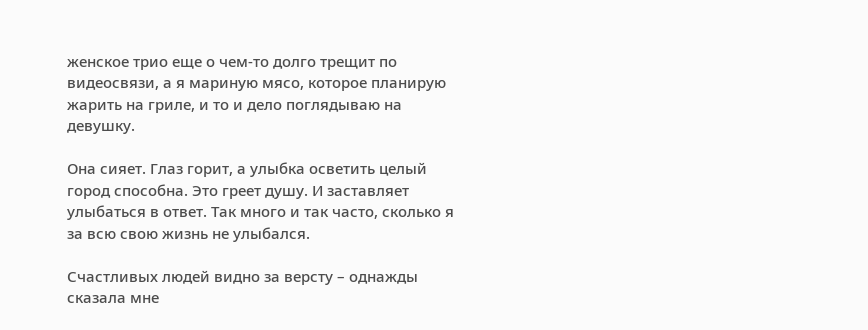женское трио еще о чем-то долго трещит по видеосвязи, а я мариную мясо, которое планирую жарить на гриле, и то и дело поглядываю на девушку.

Она сияет. Глаз горит, а улыбка осветить целый город способна. Это греет душу. И заставляет улыбаться в ответ. Так много и так часто, сколько я за всю свою жизнь не улыбался.

Счастливых людей видно за версту – однажды сказала мне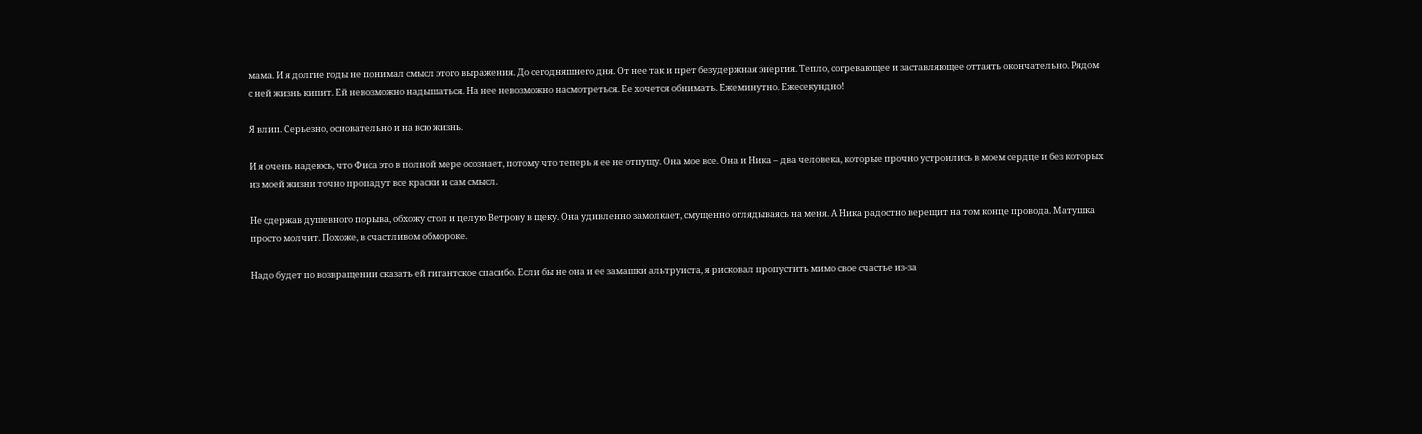мама. И я долгие годы не понимал смысл этого выражения. До сегодняшнего дня. От нее так и прет безудержная энергия. Тепло, согревающее и заставляющее оттаять окончательно. Рядом с ней жизнь кипит. Ей невозможно надышаться. На нее невозможно насмотреться. Ее хочется обнимать. Ежеминутно. Ежесекундно!

Я влип. Серьезно, основательно и на всю жизнь.

И я очень надеюсь, что Фиса это в полной мере осознает, потому что теперь я ее не отпущу. Она мое все. Она и Ника – два человека, которые прочно устроились в моем сердце и без которых из моей жизни точно пропадут все краски и сам смысл.

Не сдержав душевного порыва, обхожу стол и целую Ветрову в щеку. Она удивленно замолкает, смущенно оглядываясь на меня. А Ника радостно верещит на том конце провода. Матушка просто молчит. Похоже, в счастливом обмороке.

Надо будет по возвращении сказать ей гигантское спасибо. Если бы не она и ее замашки альтруиста, я рисковал пропустить мимо свое счастье из-за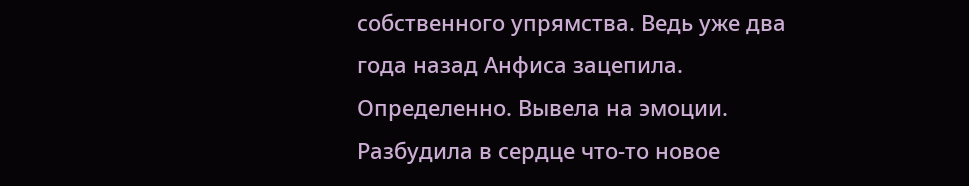собственного упрямства. Ведь уже два года назад Анфиса зацепила. Определенно. Вывела на эмоции. Разбудила в сердце что-то новое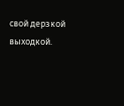свой дерзкой выходкой.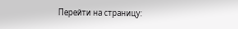Перейти на страницу: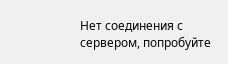Нет соединения с сервером, попробуйте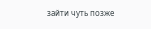зайти чуть позже